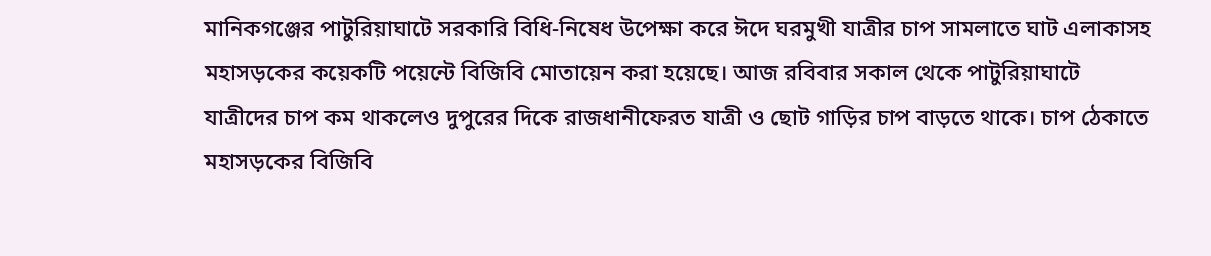মানিকগঞ্জের পাটুরিয়াঘাটে সরকারি বিধি-নিষেধ উপেক্ষা করে ঈদে ঘরমুখী যাত্রীর চাপ সামলাতে ঘাট এলাকাসহ মহাসড়কের কয়েকটি পয়েন্টে বিজিবি মোতায়েন করা হয়েছে। আজ রবিবার সকাল থেকে পাটুরিয়াঘাটে যাত্রীদের চাপ কম থাকলেও দুপুরের দিকে রাজধানীফেরত যাত্রী ও ছোট গাড়ির চাপ বাড়তে থাকে। চাপ ঠেকাতে মহাসড়কের বিজিবি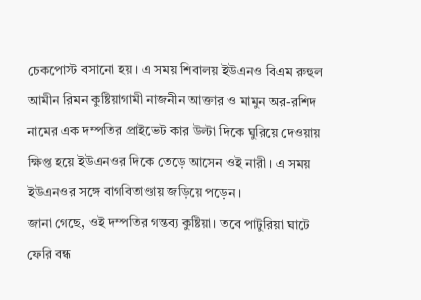চেকপোস্ট বসানো হয়। এ সময় শিবালয় ইউএনও বিএম রুহুল আমীন রিমন কুষ্টিয়াগামী নাজনীন আক্তার ও মামুন অর-রশিদ নামের এক দম্পতির প্রাইভেট কার উল্টা দিকে ঘুরিয়ে দেওয়ায় ক্ষিপ্ত হয়ে ইউএনওর দিকে তেড়ে আসেন ওই নারী। এ সময় ইউএনওর সঙ্গে বাগবিতাণ্ডায় জড়িয়ে পড়েন।
জানা গেছে, ওই দম্পতির গন্তব্য কুষ্টিয়া। তবে পাটুরিয়া ঘাটে ফেরি বন্ধ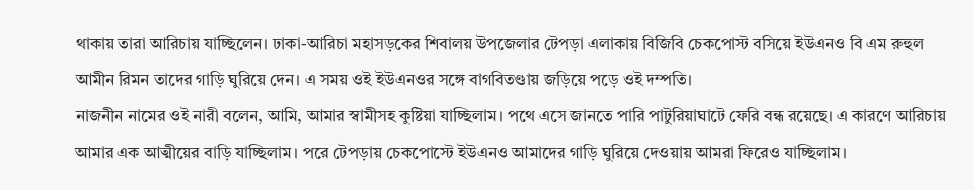থাকায় তারা আরিচায় যাচ্ছিলেন। ঢাকা-আরিচা মহাসড়কের শিবালয় উপজেলার টেপড়া এলাকায় বিজিবি চেকপোস্ট বসিয়ে ইউএনও বি এম রুহুল আমীন রিমন তাদের গাড়ি ঘুরিয়ে দেন। এ সময় ওই ইউএনওর সঙ্গে বাগবিতণ্ডায় জড়িয়ে পড়ে ওই দম্পতি।
নাজনীন নামের ওই নারী বলেন, আমি, আমার স্বামীসহ কুষ্টিয়া যাচ্ছিলাম। পথে এসে জানতে পারি পাটুরিয়াঘাটে ফেরি বন্ধ রয়েছে। এ কারণে আরিচায় আমার এক আত্মীয়ের বাড়ি যাচ্ছিলাম। পরে টেপড়ায় চেকপোস্টে ইউএনও আমাদের গাড়ি ঘুরিয়ে দেওয়ায় আমরা ফিরেও যাচ্ছিলাম।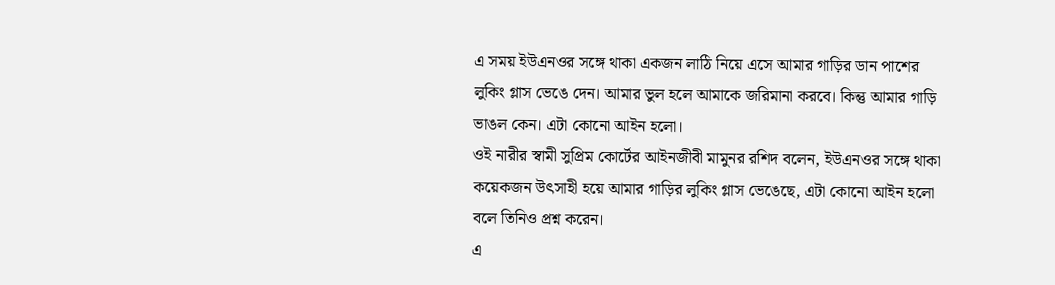এ সময় ইউএনওর সঙ্গে থাকা একজন লাঠি নিয়ে এসে আমার গাড়ির ডান পাশের লুকিং গ্লাস ভেঙে দেন। আমার ভুল হলে আমাকে জরিমানা করবে। কিন্তু আমার গাড়ি ভাঙল কেন। এটা কোনো আইন হলো।
ওই নারীর স্বামী সুপ্রিম কোর্টের আইনজীবী মামুনর রশিদ বলেন, ইউএনওর সঙ্গে থাকা কয়েকজন উৎসাহী হয়ে আমার গাড়ির লুকিং গ্লাস ভেঙেছে, এটা কোনো আইন হলো বলে তিনিও প্রশ্ন করেন।
এ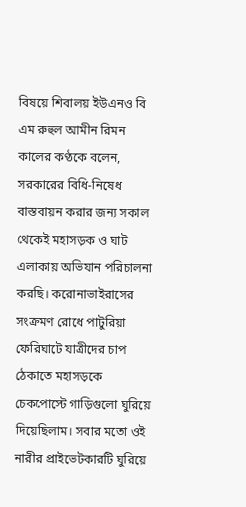বিষয়ে শিবালয় ইউএনও বি এম রুহুল আমীন রিমন কালের কণ্ঠকে বলেন, সরকারের বিধি-নিষেধ বাস্তবায়ন করার জন্য সকাল থেকেই মহাসড়ক ও ঘাট এলাকায় অভিযান পরিচালনা করছি। করোনাভাইরাসের সংক্রমণ রোধে পাটুরিয়া ফেরিঘাটে যাত্রীদের চাপ ঠেকাতে মহাসড়কে চেকপোস্টে গাড়িগুলো ঘুরিয়ে দিয়েছিলাম। সবার মতো ওই নারীর প্রাইভেটকারটি ঘুরিয়ে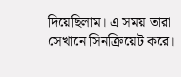দিয়েছিলাম। এ সময় তারা সেখানে সিনক্রিয়েট করে।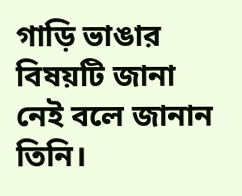গাড়ি ভাঙার বিষয়টি জানা নেই বলে জানান তিনি।